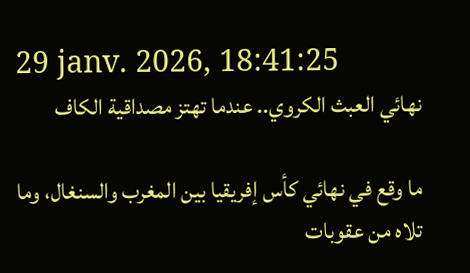29 janv. 2026, 18:41:25
نهائي العبث الكروي.. عندما تهتز مصداقية الكاف

ما وقع في نهائي كأس إفريقيا بين المغرب والسنغال، وما تلاه من عقوبات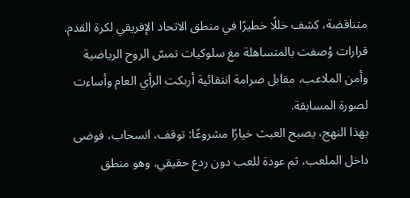متناقضة، كشف خللًا خطيرًا في منطق الاتحاد الإفريقي لكرة القدم. قرارات وُصفت بالمتساهلة مع سلوكيات تمسّ الروح الرياضية وأمن الملاعب، مقابل صرامة انتقائية أربكت الرأي العام وأساءت لصورة المسابقة.
بهذا النهج، يصبح العبث خيارًا مشروعًا: توقف، انسحاب، فوضى داخل الملعب، ثم عودة للعب دون ردع حقيقي. وهو منطق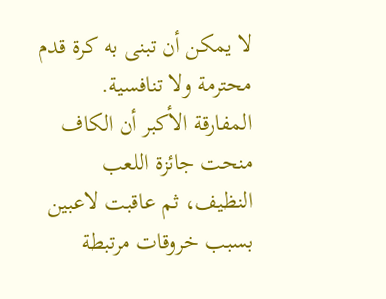لا يمكن أن تبنى به كرة قدم محترمة ولا تنافسية.
المفارقة الأكبر أن الكاف منحت جائزة اللعب النظيف، ثم عاقبت لاعبين بسبب خروقات مرتبطة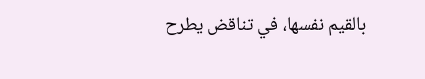بالقيم نفسها، في تناقض يطرح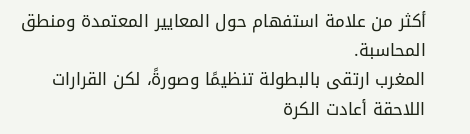أكثر من علامة استفهام حول المعايير المعتمدة ومنطق المحاسبة.
المغرب ارتقى بالبطولة تنظيمًا وصورةً، لكن القرارات اللاحقة أعادت الكرة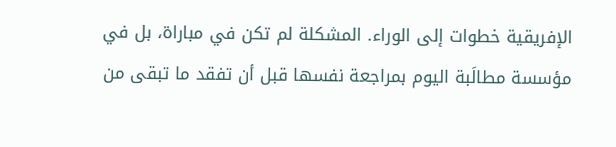الإفريقية خطوات إلى الوراء. المشكلة لم تكن في مباراة، بل في مؤسسة مطالَبة اليوم بمراجعة نفسها قبل أن تفقد ما تبقى من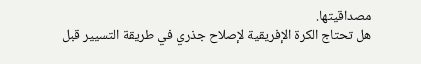مصداقيتها.
هل تحتاج الكرة الإفريقية لإصلاح جذري في طريقة التسيير قبل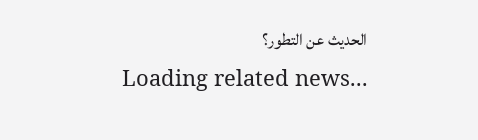الحديث عن التطور؟
Loading related news...